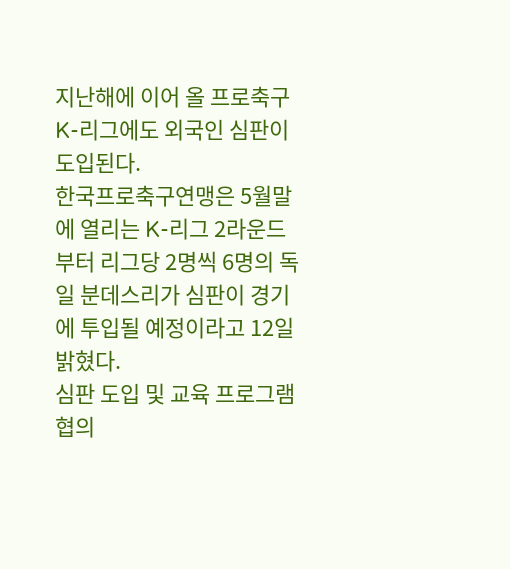지난해에 이어 올 프로축구 K-리그에도 외국인 심판이 도입된다.
한국프로축구연맹은 5월말에 열리는 K-리그 2라운드부터 리그당 2명씩 6명의 독일 분데스리가 심판이 경기에 투입될 예정이라고 12일 밝혔다.
심판 도입 및 교육 프로그램 협의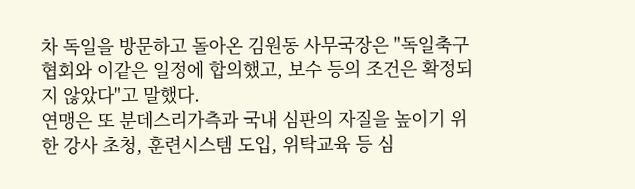차 독일을 방문하고 돌아온 김원동 사무국장은 "독일축구협회와 이같은 일정에 합의했고, 보수 등의 조건은 확정되지 않았다"고 말했다.
연맹은 또 분데스리가측과 국내 심판의 자질을 높이기 위한 강사 초청, 훈련시스템 도입, 위탁교육 등 심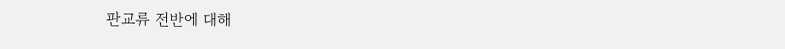판교류 전반에 대해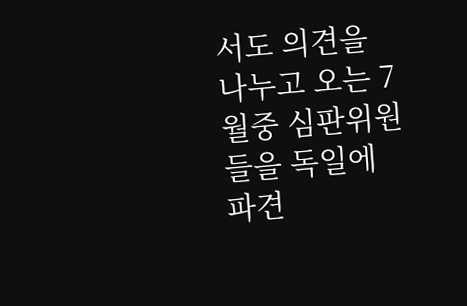서도 의견을 나누고 오는 7월중 심판위원들을 독일에 파견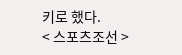키로 했다.
< 스포츠조선 >